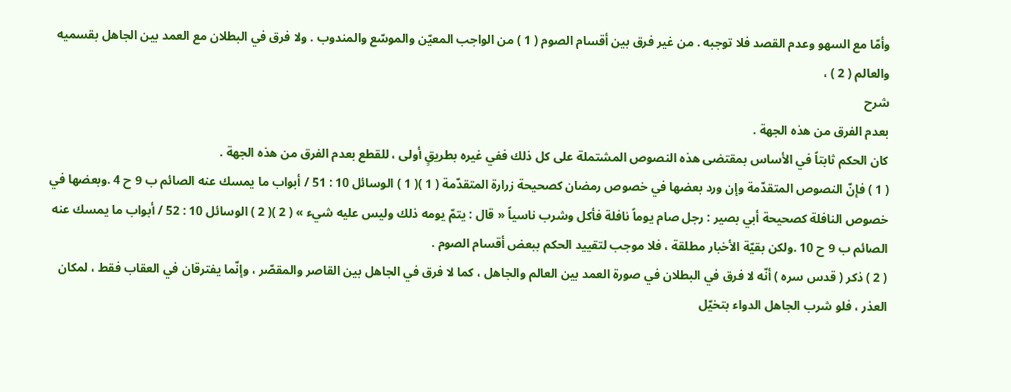وأمّا مع السهو وعدم القصد فلا توجبه . من غير فرق بين أقسام الصوم ( 1 ) من الواجب المعيّن والموسّع والمندوب . ولا فرق في البطلان مع العمد بين الجاهل بقسميه والعالم ( 2 ) ،
شرح
بعدم الفرق من هذه الجهة .
كان الحكم ثابتاً في الأساس بمقتضى هذه النصوص المشتملة على كل ذلك ففي غيره بطريقٍ أولى ، للقطع بعدم الفرق من هذه الجهة .
( 1 ) فإنّ النصوص المتقدّمة وإن ورد بعضها في خصوص رمضان كصحيحة زرارة المتقدّمة ( 1 )( 1 ) الوسائل 10 : 51 / أبواب ما يمسك عنه الصائم ب 9 ح 4 .وبعضها في خصوص النافلة كصحيحة أبي بصير : رجل صام يوماً نافلة فأكل وشرب ناسياً « قال : يتمّ يومه ذلك وليس عليه شيء » ( 2 )( 2 ) الوسائل 10 : 52 / أبواب ما يمسك عنه الصائم ب 9 ح 10 .ولكن بقيّة الأخبار مطلقة ، فلا موجب لتقييد الحكم ببعض أقسام الصوم .
( 2 ) ذكر ( قدس سره ) أنّه لا فرق في البطلان في صورة العمد بين العالم والجاهل ، كما لا فرق في الجاهل بين القاصر والمقصّر ، وإنّما يفترقان في العقاب فقط ، لمكان العذر ، فلو شرب الجاهل الدواء بتخيّل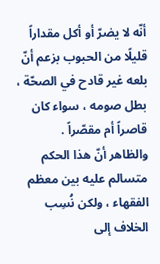أنّه لا يضرّ أو أكل مقداراً قليلًا من الحبوب بزعم أنّ بلعه غير قادح في الصحّة ، بطل صومه ، سواء كان قاصراً أم مقصّراً .
والظاهر أنّ هذا الحكم متسالم عليه بين معظم الفقهاء ، ولكن نُسِب الخلاف إلى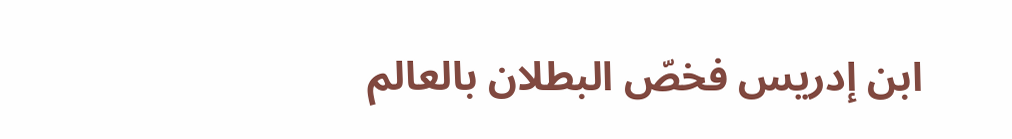ابن إدريس فخصّ البطلان بالعالم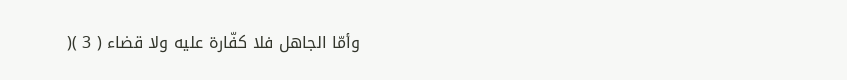وأمّا الجاهل فلا كفّارة عليه ولا قضاء ( 3 )(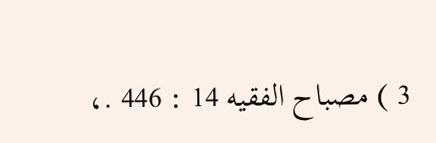3 ) مصباح الفقيه 14 : 446 .،